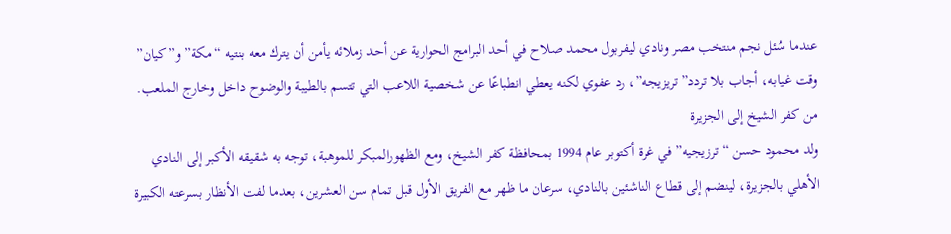عندما سُئل نجم منتخب مصر ونادي ليفربول محمد صلاح في أحد البرامج الحوارية عن أحد زملائه يأمن أن يترك معه بنتيه “مكة” و”كيان” وقت غيابه، أجاب بلا تردد”تريزيجه”، رد عفوي لكنه يعطي انطباعًا عن شخصية اللاعب التي تتسم بالطيبة والوضوح داخل وخارج الملعب.
من كفر الشيخ إلى الجزيرة
ولد محمود حسن “ترزيجيه” في غرة أكتوبر عام 1994 بمحافظة كفر الشيخ، ومع الظهورالمبكر للموهبة، توجه به شقيقه الأكبر إلى النادي الأهلي بالجزيرة، لينضم إلى قطاع الناشئين بالنادي، سرعان ما ظهر مع الفريق الأول قبل تمام سن العشرين، بعدما لفت الأنظار بسرعته الكبيرة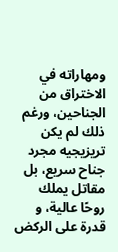ومهاراته في الاختراق من الجناحين، ورغم ذلك لم يكن تريزيجيه مجرد جناح سريع، بل مقاتل يملك روحًا عالية، و قدرة على الركض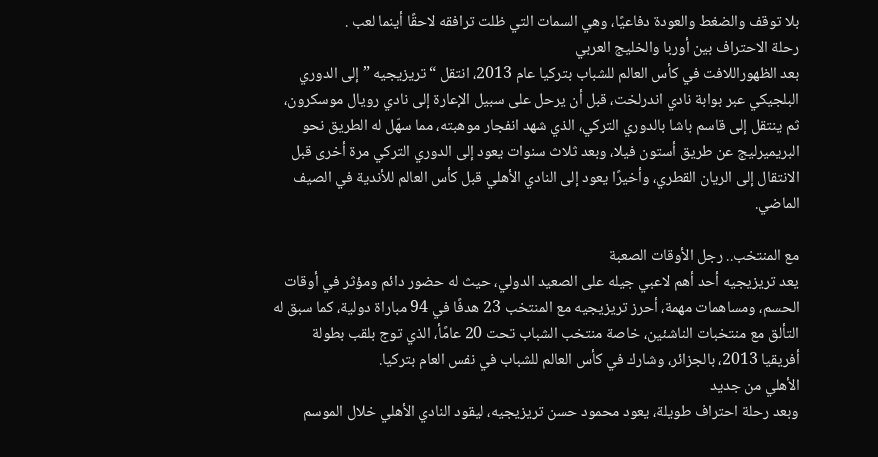بلا توقف والضغط والعودة دفاعيًا، وهي السمات التي ظلت ترافقه لاحقًا أينما لعب .
رحلة الاحتراف بين أوربا والخليج العربي
بعد الظهوراللافت في كأس العالم للشباب بتركيا عام 2013، انتقل “تريزيجيه ” إلى الدوري البلجيكي عبر بوابة نادي اندرلخت، قبل أن يرحل على سبيل الإعارة إلى نادي رويال موسكرون، ثم ينتقل إلى قاسم باشا بالدوري التركي، الذي شهد انفجار موهبته، مما سهّل له الطريق نحو البريميرليج عن طريق أستون فيلا، وبعد ثلاث سنوات يعود إلى الدوري التركي مرة أخرى قبل الانتقال إلى الريان القطري، وأخيرًا يعود إلى النادي الأهلي قبل كأس العالم للأندية في الصيف الماضي.

مع المنتخب.. رجل الأوقات الصعبة
يعد تريزيجيه أحد أهم لاعبي جيله على الصعيد الدولي، حيث له حضور دائم ومؤثر في أوقات الحسم، ومساهمات مهمة، أحرز تريزيجيه مع المنتخب 23 هدفًا في 94 مباراة دولية، كما سبق له التألق مع منتخبات الناشئين، خاصة منتخب الشباب تحت 20 عامًأ، الذي توج بلقب بطولة أفريقيا 2013، بالجزائر، وشارك في كأس العالم للشباب في نفس العام بتركيا.
الأهلي من جديد
وبعد رحلة احتراف طويلة، يعود محمود حسن تريزيجيه، ليقود النادي الأهلي خلال الموسم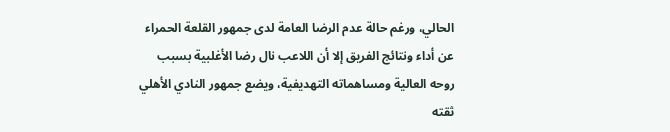الحالي، ورغم حالة عدم الرضا العامة لدى جمهور القلعة الحمراء عن أداء ونتائج الفريق إلا أن اللاعب نال رضا الأغلبية بسبب روحه العالية ومساهماته التهديفية، ويضع جمهور النادي الأهلي ثقته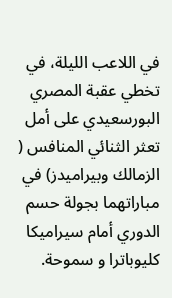في اللاعب الليلة، في تخطي عقبة المصري البورسعيدي على أمل تعثر الثنائي المنافس ( الزمالك وبيراميدز) في مباراتهما بجولة حسم الدوري أمام سيراميكا كليوباترا و سموحة.